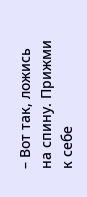– Вот так, ложись на спину. Прижми к себе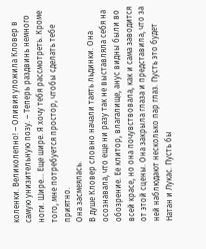коленки. Великолепно! – Оливия уложила Кловер в самую унизительную позу. – Теперь раздвинь немного ноги. Шире… Еще шире. Я хочу тебя рассмотреть. Кроме того, мне потребуется простор, чтобы сделать тебе приятно.
Она засмеялась.
В душе Кловер словно начали таять льдинки. Она осознавала, что еще ни разу так не выставляла себя на обозрение. Ее клитор, влагалище, анус видны были во всей красе, но она почувствовала, как и сама заводится от этой сцены. Она закрыла глаза и представила, что за ней наблюдают несколько пар глаз. Пусть это будет Натан и Лукас. Пусть бы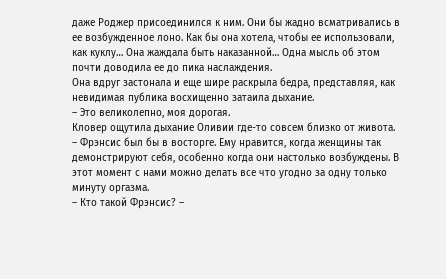даже Роджер присоединился к ним. Они бы жадно всматривались в ее возбужденное лоно. Как бы она хотела, чтобы ее использовали, как куклу… Она жаждала быть наказанной… Одна мысль об этом почти доводила ее до пика наслаждения.
Она вдруг застонала и еще шире раскрыла бедра, представляя, как невидимая публика восхищенно затаила дыхание.
– Это великолепно, моя дорогая.
Кловер ощутила дыхание Оливии где-то совсем близко от живота.
– Фрэнсис был бы в восторге. Ему нравится, когда женщины так демонстрируют себя, особенно когда они настолько возбуждены. В этот момент с нами можно делать все что угодно за одну только минуту оргазма.
– Кто такой Фрэнсис? –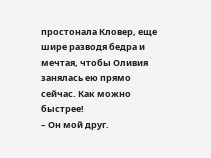простонала Кловер, еще шире разводя бедра и мечтая, чтобы Оливия занялась ею прямо сейчас. Как можно быстрее!
– Он мой друг.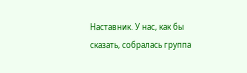Наставник. У нас, как бы сказать, собралась группа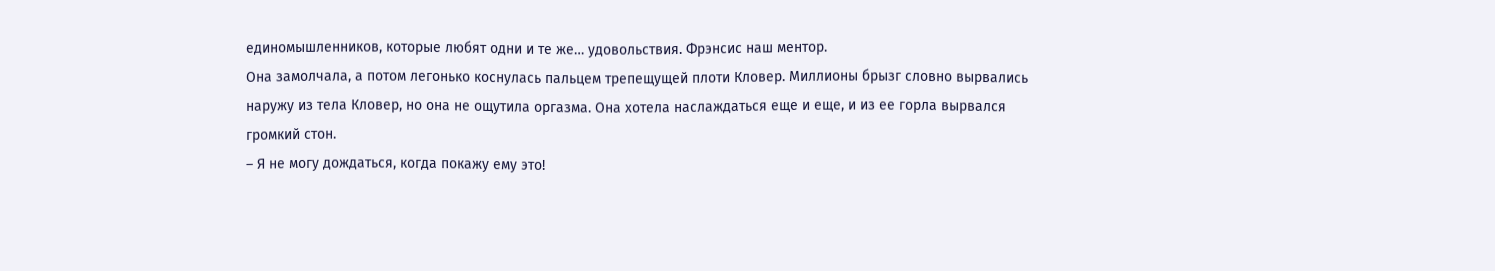единомышленников, которые любят одни и те же… удовольствия. Фрэнсис наш ментор.
Она замолчала, а потом легонько коснулась пальцем трепещущей плоти Кловер. Миллионы брызг словно вырвались наружу из тела Кловер, но она не ощутила оргазма. Она хотела наслаждаться еще и еще, и из ее горла вырвался громкий стон.
– Я не могу дождаться, когда покажу ему это!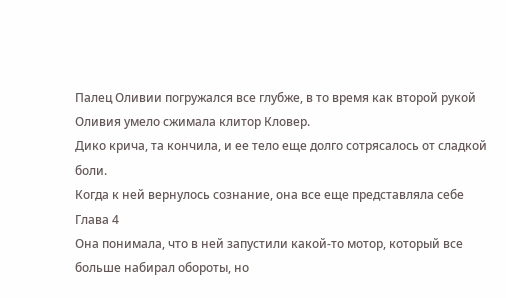Палец Оливии погружался все глубже, в то время как второй рукой Оливия умело сжимала клитор Кловер.
Дико крича, та кончила, и ее тело еще долго сотрясалось от сладкой боли.
Когда к ней вернулось сознание, она все еще представляла себе
Глава 4
Она понимала, что в ней запустили какой-то мотор, который все больше набирал обороты, но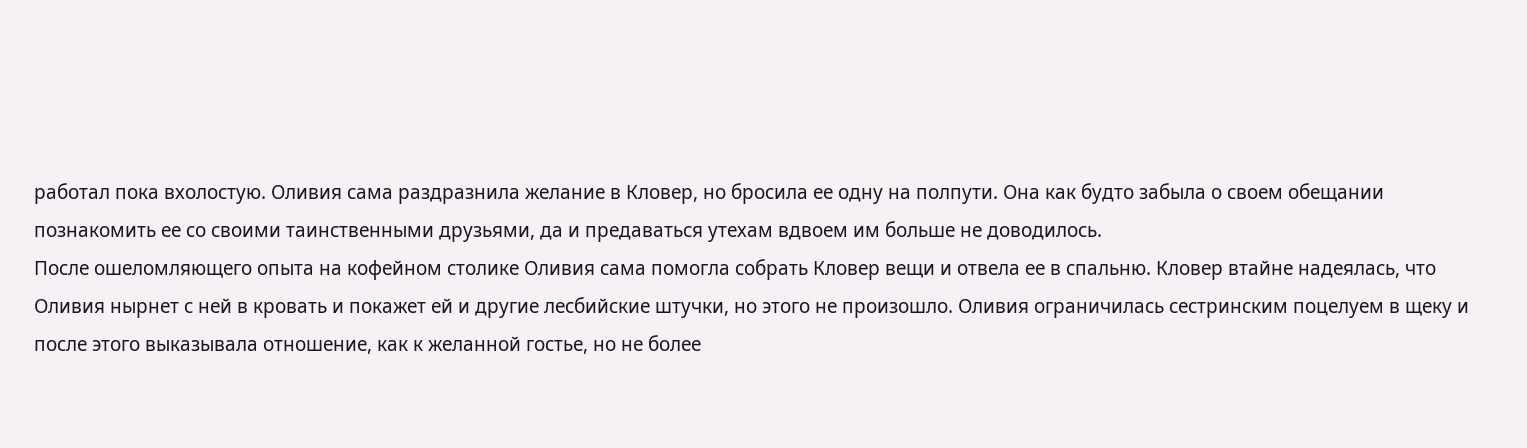работал пока вхолостую. Оливия сама раздразнила желание в Кловер, но бросила ее одну на полпути. Она как будто забыла о своем обещании познакомить ее со своими таинственными друзьями, да и предаваться утехам вдвоем им больше не доводилось.
После ошеломляющего опыта на кофейном столике Оливия сама помогла собрать Кловер вещи и отвела ее в спальню. Кловер втайне надеялась, что Оливия нырнет с ней в кровать и покажет ей и другие лесбийские штучки, но этого не произошло. Оливия ограничилась сестринским поцелуем в щеку и после этого выказывала отношение, как к желанной гостье, но не более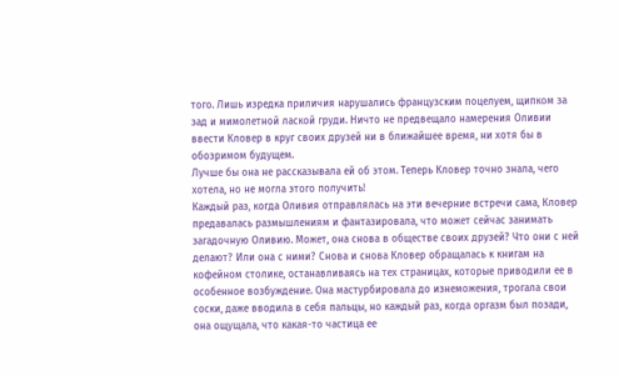того. Лишь изредка приличия нарушались французским поцелуем, щипком за зад и мимолетной лаской груди. Ничто не предвещало намерения Оливии ввести Кловер в круг своих друзей ни в ближайшее время, ни хотя бы в обозримом будущем.
Лучше бы она не рассказывала ей об этом. Теперь Кловер точно знала, чего хотела, но не могла этого получить!
Каждый раз, когда Оливия отправлялась на эти вечерние встречи сама, Кловер предавалась размышлениям и фантазировала, что может сейчас занимать загадочную Оливию. Может, она снова в обществе своих друзей? Что они с ней делают? Или она с ними? Снова и снова Кловер обращалась к книгам на кофейном столике, останавливаясь на тех страницах, которые приводили ее в особенное возбуждение. Она мастурбировала до изнеможения, трогала свои соски, даже вводила в себя пальцы, но каждый раз, когда оргазм был позади, она ощущала, что какая-то частица ее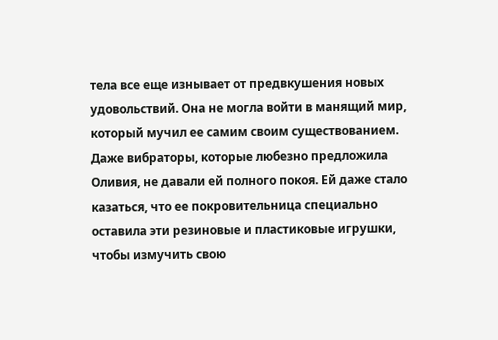тела все еще изнывает от предвкушения новых удовольствий. Она не могла войти в манящий мир, который мучил ее самим своим существованием. Даже вибраторы, которые любезно предложила Оливия, не давали ей полного покоя. Ей даже стало казаться, что ее покровительница специально оставила эти резиновые и пластиковые игрушки, чтобы измучить свою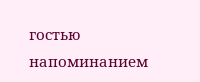гостью напоминанием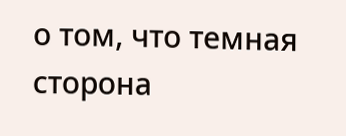о том, что темная сторона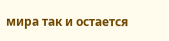мира так и остается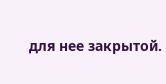для нее закрытой.